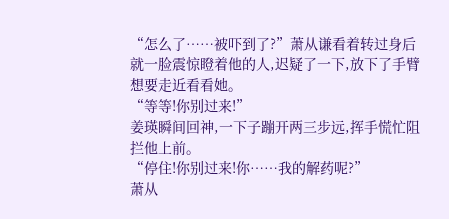“怎么了……被吓到了?”萧从谦看着转过身后就一脸震惊瞪着他的人,迟疑了一下,放下了手臂想要走近看看她。
“等等!你别过来!”
姜瑛瞬间回神,一下子蹦开两三步远,挥手慌忙阻拦他上前。
“停住!你别过来!你……我的解药呢?”
萧从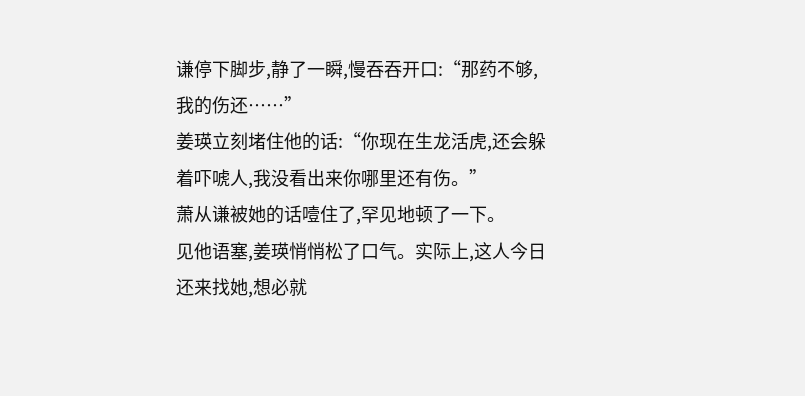谦停下脚步,静了一瞬,慢吞吞开口:“那药不够,我的伤还……”
姜瑛立刻堵住他的话:“你现在生龙活虎,还会躲着吓唬人,我没看出来你哪里还有伤。”
萧从谦被她的话噎住了,罕见地顿了一下。
见他语塞,姜瑛悄悄松了口气。实际上,这人今日还来找她,想必就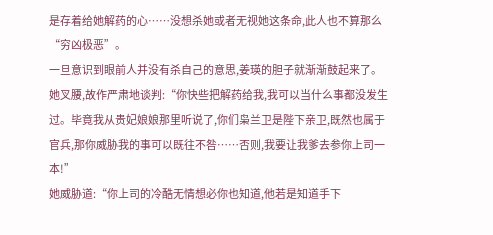是存着给她解药的心……没想杀她或者无视她这条命,此人也不算那么“穷凶极恶”。
一旦意识到眼前人并没有杀自己的意思,姜瑛的胆子就渐渐鼓起来了。
她叉腰,故作严肃地谈判:“你快些把解药给我,我可以当什么事都没发生过。毕竟我从贵妃娘娘那里听说了,你们枭兰卫是陛下亲卫,既然也属于官兵,那你威胁我的事可以既往不咎……否则,我要让我爹去参你上司一本!”
她威胁道:“你上司的冷酷无情想必你也知道,他若是知道手下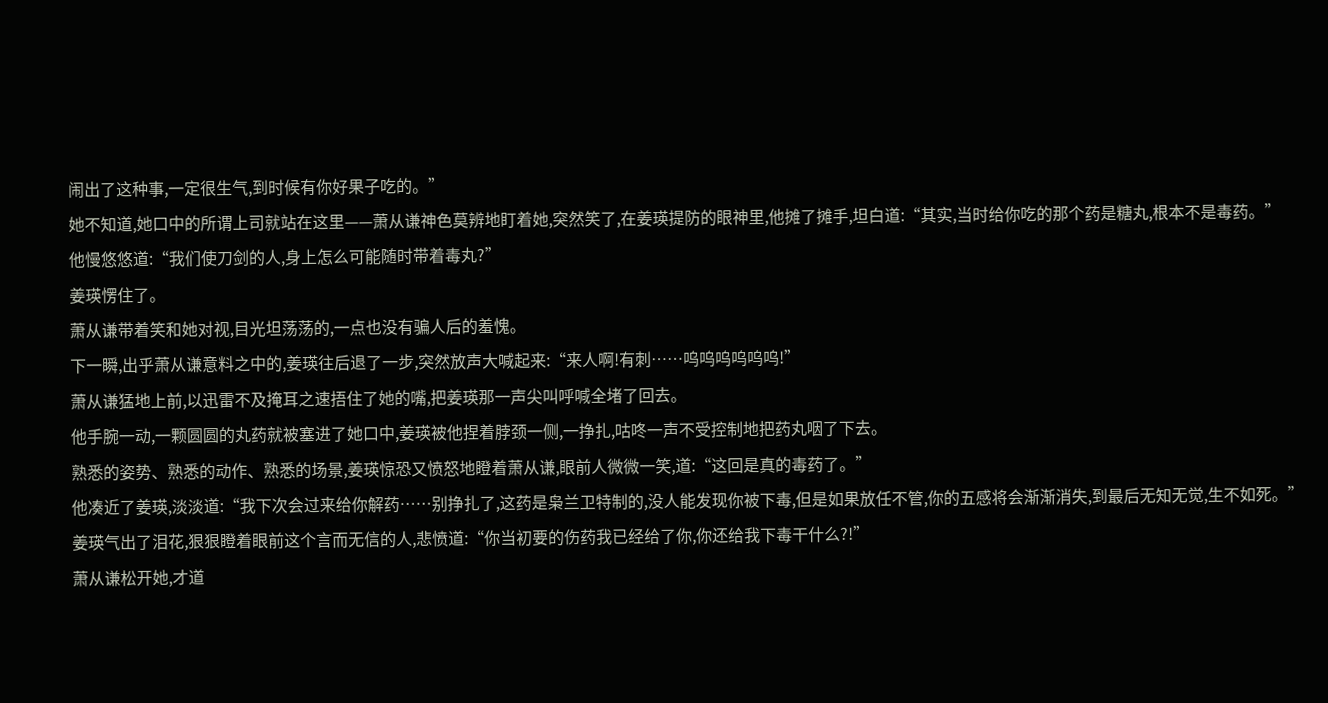闹出了这种事,一定很生气,到时候有你好果子吃的。”
她不知道,她口中的所谓上司就站在这里——萧从谦神色莫辨地盯着她,突然笑了,在姜瑛提防的眼神里,他摊了摊手,坦白道:“其实,当时给你吃的那个药是糖丸,根本不是毒药。”
他慢悠悠道:“我们使刀剑的人,身上怎么可能随时带着毒丸?”
姜瑛愣住了。
萧从谦带着笑和她对视,目光坦荡荡的,一点也没有骗人后的羞愧。
下一瞬,出乎萧从谦意料之中的,姜瑛往后退了一步,突然放声大喊起来:“来人啊!有刺……呜呜呜呜呜呜!”
萧从谦猛地上前,以迅雷不及掩耳之速捂住了她的嘴,把姜瑛那一声尖叫呼喊全堵了回去。
他手腕一动,一颗圆圆的丸药就被塞进了她口中,姜瑛被他捏着脖颈一侧,一挣扎,咕咚一声不受控制地把药丸咽了下去。
熟悉的姿势、熟悉的动作、熟悉的场景,姜瑛惊恐又愤怒地瞪着萧从谦,眼前人微微一笑,道:“这回是真的毒药了。”
他凑近了姜瑛,淡淡道:“我下次会过来给你解药……别挣扎了,这药是枭兰卫特制的,没人能发现你被下毒,但是如果放任不管,你的五感将会渐渐消失,到最后无知无觉,生不如死。”
姜瑛气出了泪花,狠狠瞪着眼前这个言而无信的人,悲愤道:“你当初要的伤药我已经给了你,你还给我下毒干什么?!”
萧从谦松开她,才道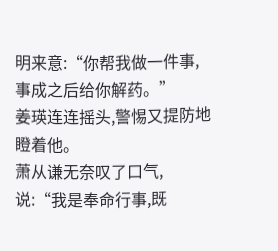明来意:“你帮我做一件事,事成之后给你解药。”
姜瑛连连摇头,警惕又提防地瞪着他。
萧从谦无奈叹了口气,说:“我是奉命行事,既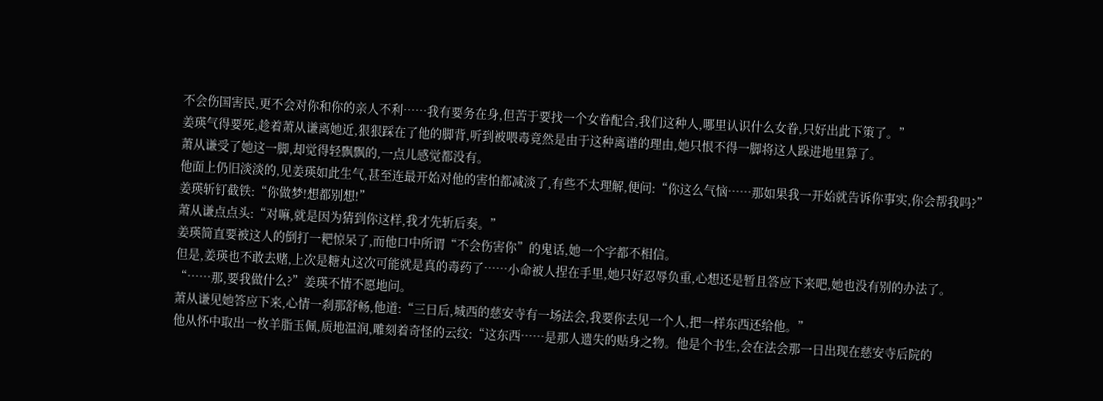不会伤国害民,更不会对你和你的亲人不利……我有要务在身,但苦于要找一个女眷配合,我们这种人,哪里认识什么女眷,只好出此下策了。”
姜瑛气得要死,趁着萧从谦离她近,狠狠踩在了他的脚背,听到被喂毒竟然是由于这种离谱的理由,她只恨不得一脚将这人跺进地里算了。
萧从谦受了她这一脚,却觉得轻飘飘的,一点儿感觉都没有。
他面上仍旧淡淡的,见姜瑛如此生气,甚至连最开始对他的害怕都减淡了,有些不太理解,便问:“你这么气恼……那如果我一开始就告诉你事实,你会帮我吗?”
姜瑛斩钉截铁:“你做梦!想都别想!”
萧从谦点点头:“对嘛,就是因为猜到你这样,我才先斩后奏。”
姜瑛简直要被这人的倒打一耙惊呆了,而他口中所谓“不会伤害你”的鬼话,她一个字都不相信。
但是,姜瑛也不敢去赌,上次是糖丸这次可能就是真的毒药了……小命被人捏在手里,她只好忍辱负重,心想还是暂且答应下来吧,她也没有别的办法了。
“……那,要我做什么?”姜瑛不情不愿地问。
萧从谦见她答应下来,心情一刹那舒畅,他道:“三日后,城西的慈安寺有一场法会,我要你去见一个人,把一样东西还给他。”
他从怀中取出一枚羊脂玉佩,质地温润,雕刻着奇怪的云纹:“这东西……是那人遗失的贴身之物。他是个书生,会在法会那一日出现在慈安寺后院的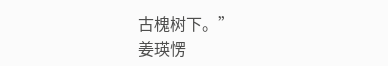古槐树下。”
姜瑛愣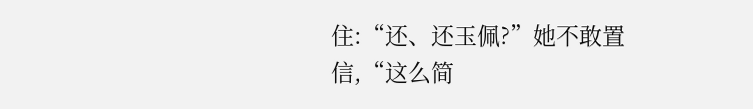住:“还、还玉佩?”她不敢置信,“这么简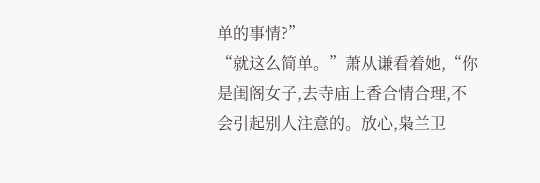单的事情?”
“就这么简单。”萧从谦看着她,“你是闺阁女子,去寺庙上香合情合理,不会引起别人注意的。放心,枭兰卫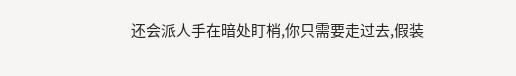还会派人手在暗处盯梢,你只需要走过去,假装